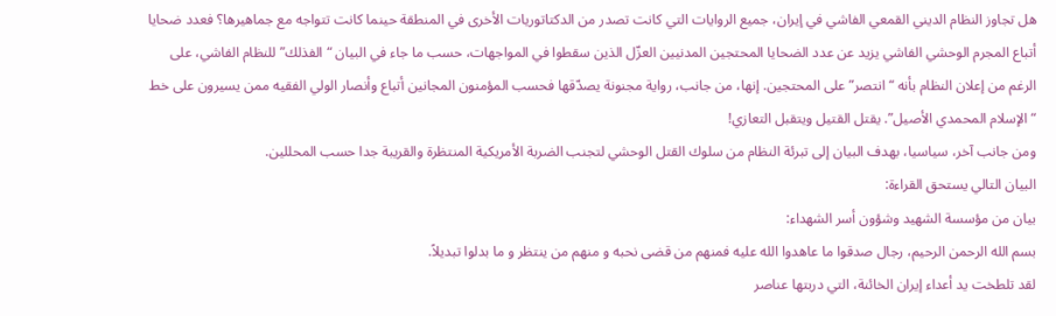هل تجاوز النظام الديني القمعي الفاشي في إيران، جميع الروايات التي كانت تصدر من الدكتاتوريات الأخرى في المنطقة حينما كانت تتواجه مع جماهيرها؟ فعدد ضحايا أتباع المجرم الوحشي الفاشي يزيد عن عدد الضحايا المحتجين المدنيين العزّل الذين سقطوا في المواجهات، حسب ما جاء في البيان “الفذلك” للنظام الفاشي، على الرغم من إعلان النظام بأنه “انتصر” على المحتجين. إنها، من جانب، رواية مجنونة يصدّقها فحسب المؤمنون المجانين أتباع وأنصار الولي الفقيه ممن يسيرون على خط “الإسلام المحمدي الأصيل”. يقتل القتيل ويتقبل التعازي!
ومن جانب آخر، سياسيا، بهدف البيان إلى تبرئة النظام من سلوك القتل الوحشي لتجنب الضربة الأمريكية المنتظرة والقريبة جدا حسب المحللين.
البيان التالي يستحق القراءة:
بيان من مؤسسة الشهيد وشؤون أسر الشهداء:
بسم الله الرحمن الرحيم، رجال صدقوا ما عاهدوا الله علیه فمنهم من قضی نحبه و منهم من ینتظر و ما بدلوا تبدیلاً.
لقد تلطخت يد أعداء إيران الخائنة، التي دربتها عناصر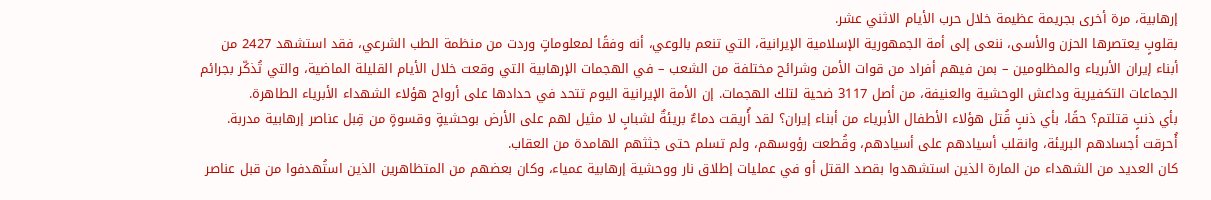إرهابية، مرة أخرى بجريمة عظيمة خلال حرب الأيام الاثني عشر.
بقلوبٍ يعتصرها الحزن والأسى، ننعى إلى أمة الجمهورية الإسلامية الإيرانية، التي تنعم بالوعي، أنه وفقًا لمعلوماتٍ وردت من منظمة الطب الشرعي، فقد استشهد 2427 من أبناء إيران الأبرياء والمظلومين – بمن فيهم أفراد من قوات الأمن وشرائح مختلفة من الشعب – في الهجمات الإرهابية التي وقعت خلال الأيام القليلة الماضية، والتي تُذكّر بجرائم الجماعات التكفيرية وداعش الوحشية والعنيفة، من أصل 3117 ضحية لتلك الهجمات. إن الأمة الإيرانية اليوم تتحد في حدادها على أرواح هؤلاء الشهداء الأبرياء الطاهرة.
بأي ذنبٍ قتلتم؟ حقًا، بأي ذنبٍ قُتل هؤلاء الأطفال الأبرياء من أبناء إيران؟ لقد أُريقت دماءٌ بريئةٌ لشبابٍ لا مثيل لهم على الأرض بوحشيةٍ وقسوةٍ من قِبل عناصر إرهابية مدربة. أُحرقت أجسادهم البريئة، وانقلب أسيادهم على أسيادهم، وقُطعت رؤوسهم، ولم تسلم حتى جثثهم الهامدة من العقاب.
كان العديد من الشهداء من المارة الذين استشهدوا بقصد القتل أو في عمليات إطلاق نار ووحشية إرهابية عمياء، وكان بعضهم من المتظاهرين الذين استُهدفوا من قبل عناصر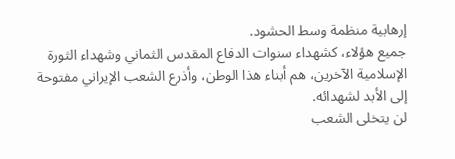إرهابية منظمة وسط الحشود.
جميع هؤلاء، كشهداء سنوات الدفاع المقدس الثماني وشهداء الثورة الإسلامية الآخرين، هم أبناء هذا الوطن، وأذرع الشعب الإيراني مفتوحة إلى الأبد لشهدائه.
لن يتخلى الشعب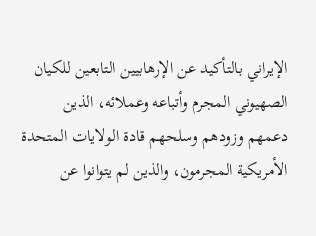الإيراني بالتأكيد عن الإرهابيين التابعين للكيان الصهيوني المجرم وأتباعه وعملائه، الذين دعمهم وزودهم وسلحهم قادة الولايات المتحدة الأمريكية المجرمون، والذين لم يتوانوا عن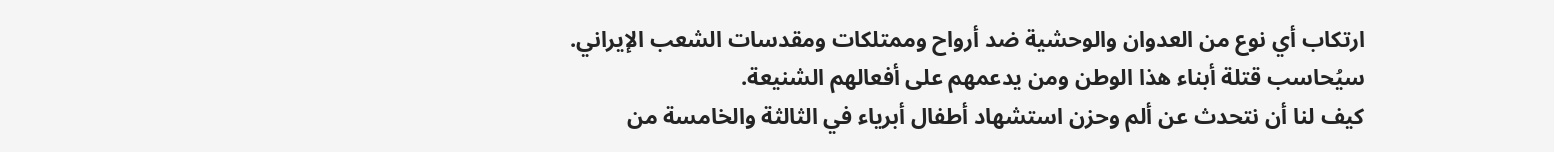ارتكاب أي نوع من العدوان والوحشية ضد أرواح وممتلكات ومقدسات الشعب الإيراني.
سيُحاسب قتلة أبناء هذا الوطن ومن يدعمهم على أفعالهم الشنيعة.
كيف لنا أن نتحدث عن ألم وحزن استشهاد أطفال أبرياء في الثالثة والخامسة من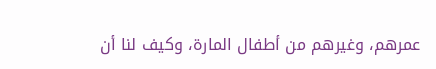عمرهم، وغيرهم من أطفال المارة، وكيف لنا أن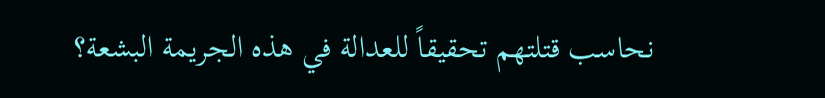نحاسب قتلتهم تحقيقاً للعدالة في هذه الجريمة البشعة؟